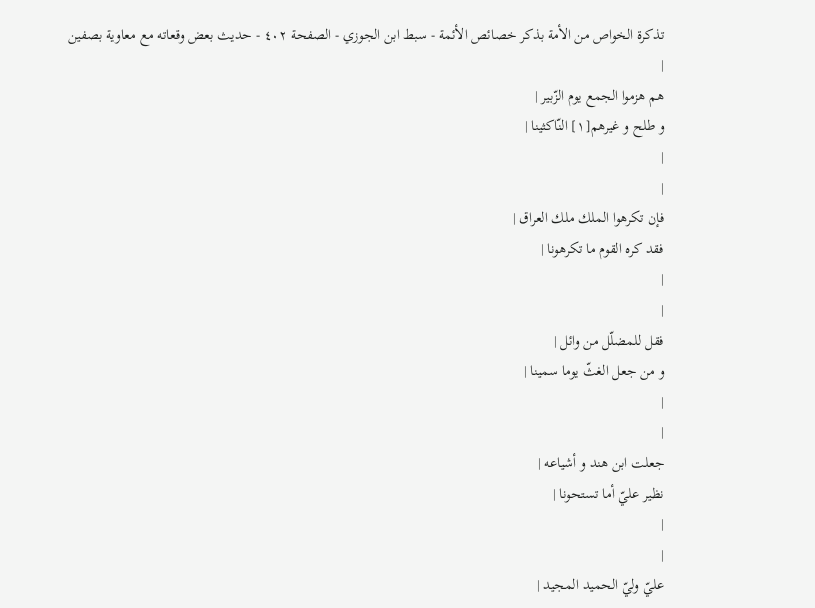تذكرة الخواص من الأمة بذكر خصائص الأئمة - سبط ابن الجوزي - الصفحة ٤٠٢ - حديث بعض وقعاته مع معاوية بصفين
|
هم هزموا الجمع يوم الزّبير |
و طلح و غيرهم[١] النّاكثينا |
|
|
فإن تكرهوا الملك ملك العراق |
فقد كره القوم ما تكرهونا |
|
|
فقل للمضلّل من وائل |
و من جعل الغثّ يوما سمينا |
|
|
جعلت ابن هند و أشياعه |
نظير عليّ أما تستحونا |
|
|
عليّ وليّ الحميد المجيد |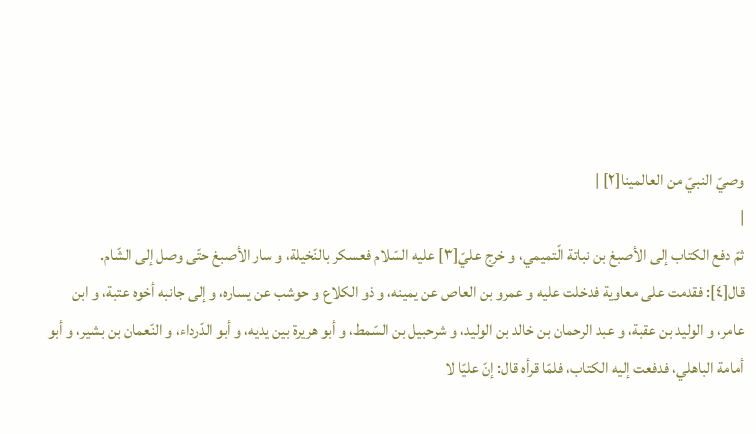وصيّ النبيّ من العالمينا[٢] |
|
ثمّ دفع الكتاب إلى الأصبغ بن نباتة الّتميمي، و خرج عليّ[٣] عليه السّلام فعسكر بالنّخيلة، و سار الأصبغ حتّى وصل إلى الشّام.
قال[٤]: فقدمت على معاوية فدخلت عليه و عمرو بن العاص عن يمينه، و ذو الكلاع و حوشب عن يساره، و إلى جانبه أخوه عتبة، و ابن عامر، و الوليد بن عقبة، و عبد الرحمان بن خالد بن الوليد، و شرحبيل بن السّمط، و أبو هريرة بين يديه، و أبو الدّرداء، و النّعمان بن بشير، و أبو أمامة الباهلي، فدفعت إليه الكتاب، فلمّا قرأه قال: إنّ عليّا لا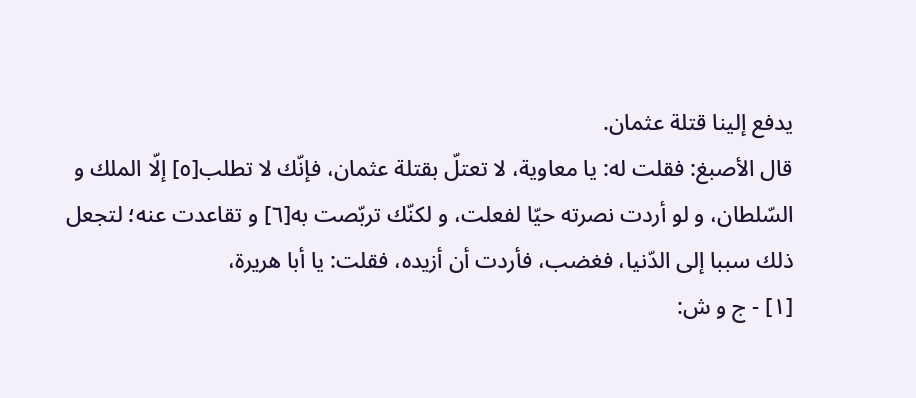يدفع إلينا قتلة عثمان.
قال الأصبغ: فقلت له: يا معاوية، لا تعتلّ بقتلة عثمان، فإنّك لا تطلب[٥] إلّا الملك و السّلطان، و لو أردت نصرته حيّا لفعلت، و لكنّك تربّصت به[٦] و تقاعدت عنه؛ لتجعل ذلك سببا إلى الدّنيا، فغضب، فأردت أن أزيده، فقلت: يا أبا هريرة،
[١] - ج و ش: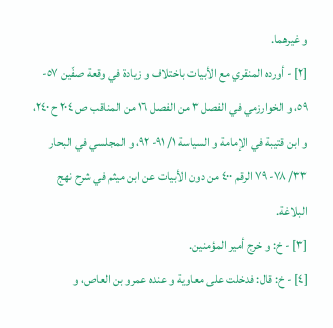و غيرهما.
[٢] - أورده المنقري مع الأبيات باختلاف و زيادة في وقعة صفّين ٥٧- ٥٩، و الخوارزمي في الفصل ٣ من الفصل ١٦ من المناقب ص ٢٠٤ ح ٢٤٠، و ابن قتيبة في الإمامة و السياسة ١/ ٩١- ٩٢، و المجلسي في البحار ٣٣/ ٧٨- ٧٩ الرقم ٤٠٠ من دون الأبيات عن ابن ميثم في شرح نهج البلاغة.
[٣] - خ: و خرج أمير المؤمنين.
[٤] - خ: قال: فدخلت على معاوية و عنده عمرو بن العاص، و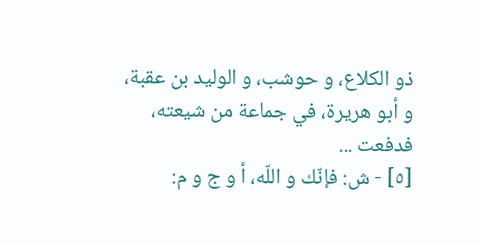ذو الكلاع، و حوشب، و الوليد بن عقبة، و أبو هريرة، في جماعة من شيعته، فدفعت ...
[٥] - ش: فإنّك و اللّه، أ و ج و م: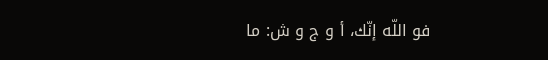فو اللّه إنّك، أ و ج و ش: ما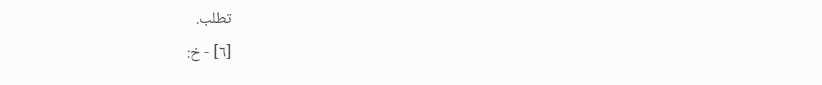تطلب.
[٦] - خ: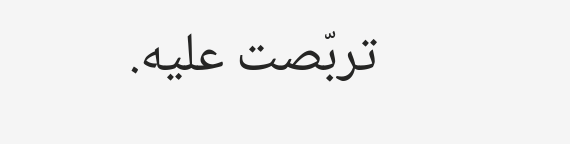تربّصت عليه.